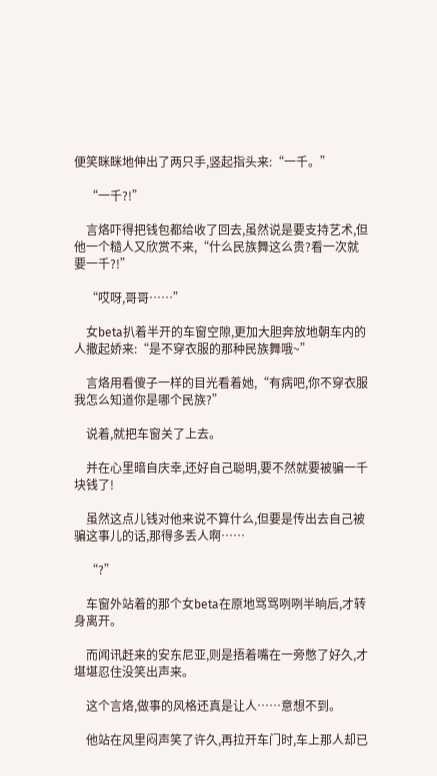便笑眯眯地伸出了两只手,竖起指头来:“一千。”

    “一千?!”

    言烙吓得把钱包都给收了回去,虽然说是要支持艺术,但他一个糙人又欣赏不来,“什么民族舞这么贵?看一次就要一千?!”

    “哎呀,哥哥……”

    女beta扒着半开的车窗空隙,更加大胆奔放地朝车内的人撒起娇来:“是不穿衣服的那种民族舞哦~”

    言烙用看傻子一样的目光看着她,“有病吧,你不穿衣服我怎么知道你是哪个民族?”

    说着,就把车窗关了上去。

    并在心里暗自庆幸,还好自己聪明,要不然就要被骗一千块钱了!

    虽然这点儿钱对他来说不算什么,但要是传出去自己被骗这事儿的话,那得多丢人啊……

    “?”

    车窗外站着的那个女beta在原地骂骂咧咧半晌后,才转身离开。

    而闻讯赶来的安东尼亚,则是捂着嘴在一旁憋了好久,才堪堪忍住没笑出声来。

    这个言烙,做事的风格还真是让人……意想不到。

    他站在风里闷声笑了许久,再拉开车门时,车上那人却已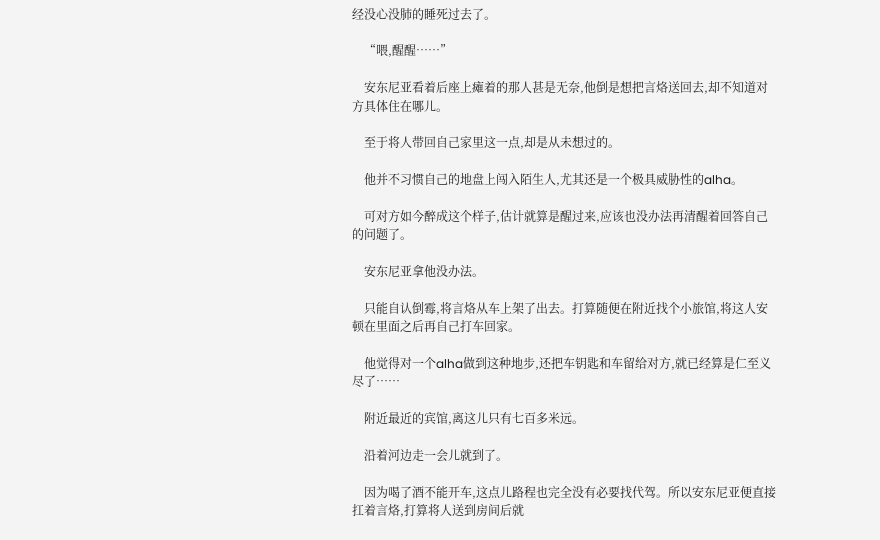经没心没肺的睡死过去了。

    “喂,醒醒……”

    安东尼亚看着后座上瘫着的那人甚是无奈,他倒是想把言烙送回去,却不知道对方具体住在哪儿。

    至于将人带回自己家里这一点,却是从未想过的。

    他并不习惯自己的地盘上闯入陌生人,尤其还是一个极具威胁性的alha。

    可对方如今醉成这个样子,估计就算是醒过来,应该也没办法再清醒着回答自己的问题了。

    安东尼亚拿他没办法。

    只能自认倒霉,将言烙从车上架了出去。打算随便在附近找个小旅馆,将这人安顿在里面之后再自己打车回家。

    他觉得对一个alha做到这种地步,还把车钥匙和车留给对方,就已经算是仁至义尽了……

    附近最近的宾馆,离这儿只有七百多米远。

    沿着河边走一会儿就到了。

    因为喝了酒不能开车,这点儿路程也完全没有必要找代驾。所以安东尼亚便直接扛着言烙,打算将人送到房间后就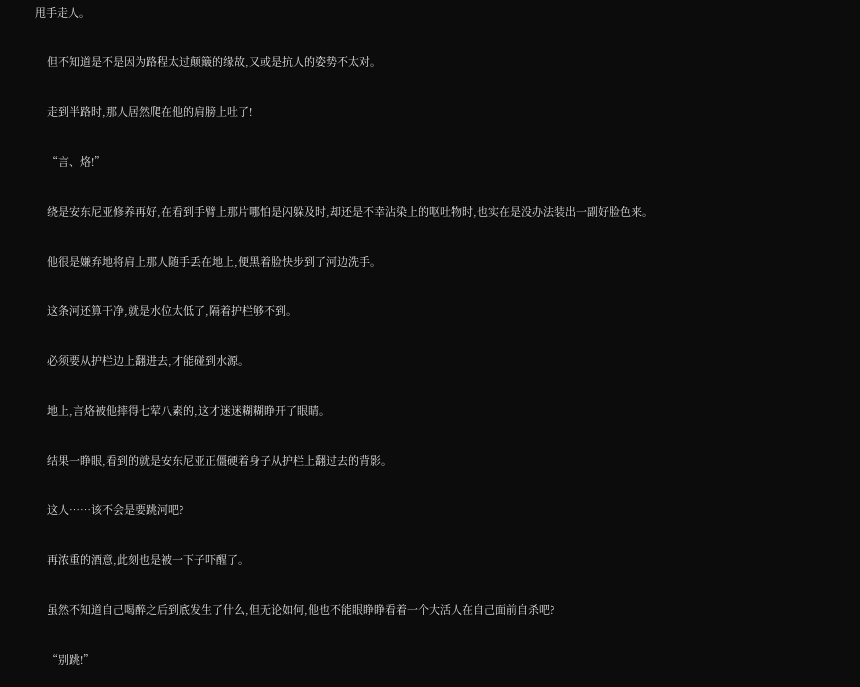甩手走人。

    但不知道是不是因为路程太过颠簸的缘故,又或是抗人的姿势不太对。

    走到半路时,那人居然爬在他的肩膀上吐了!

    “言、烙!”

    绕是安东尼亚修养再好,在看到手臂上那片哪怕是闪躲及时,却还是不幸沾染上的呕吐物时,也实在是没办法装出一副好脸色来。

    他很是嫌弃地将肩上那人随手丢在地上,便黑着脸快步到了河边洗手。

    这条河还算干净,就是水位太低了,隔着护栏够不到。

    必须要从护栏边上翻进去,才能碰到水源。

    地上,言烙被他摔得七荤八素的,这才迷迷糊糊睁开了眼睛。

    结果一睁眼,看到的就是安东尼亚正僵硬着身子从护栏上翻过去的背影。

    这人……该不会是要跳河吧?

    再浓重的酒意,此刻也是被一下子吓醒了。

    虽然不知道自己喝醉之后到底发生了什么,但无论如何,他也不能眼睁睁看着一个大活人在自己面前自杀吧?

    “别跳!”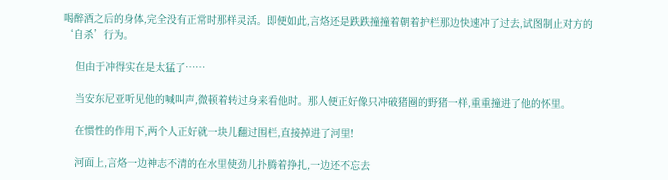喝醉酒之后的身体,完全没有正常时那样灵活。即便如此,言烙还是跌跌撞撞着朝着护栏那边快速冲了过去,试图制止对方的‘自杀’行为。

    但由于冲得实在是太猛了……

    当安东尼亚听见他的喊叫声,微顿着转过身来看他时。那人便正好像只冲破猪圈的野猪一样,重重撞进了他的怀里。

    在惯性的作用下,两个人正好就一块儿翻过围栏,直接掉进了河里!

    河面上,言烙一边神志不清的在水里使劲儿扑腾着挣扎,一边还不忘去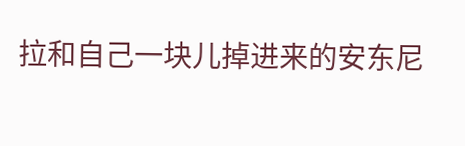拉和自己一块儿掉进来的安东尼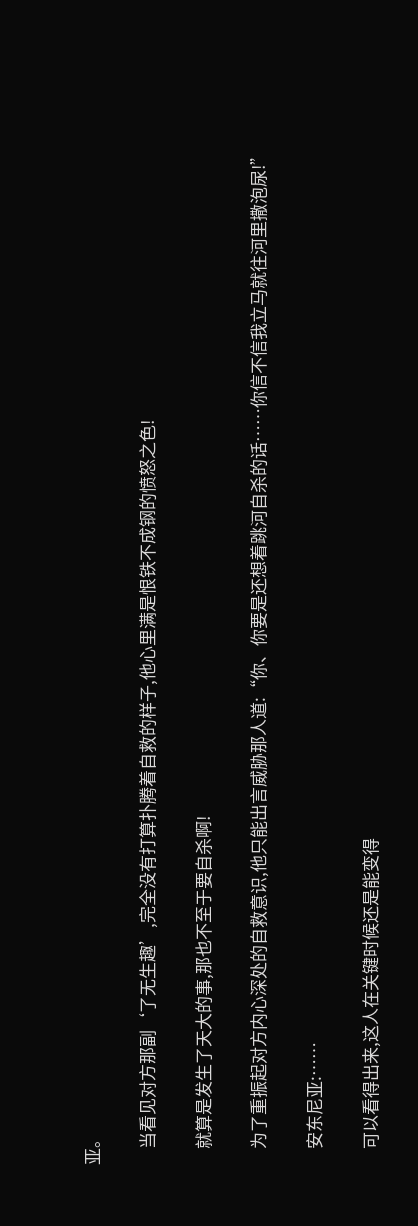亚。

    当看见对方那副‘了无生趣’,完全没有打算扑腾着自救的样子,他心里满是恨铁不成钢的愤怒之色!

    就算是发生了天大的事,那也不至于要自杀啊!

    为了重振起对方内心深处的自救意识,他只能出言威胁那人道:“你、你要是还想着跳河自杀的话……你信不信我立马就往河里撒泡尿!”

    安东尼亚:……

    可以看得出来,这人在关键时候还是能变得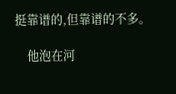挺靠谱的,但靠谱的不多。

    他泡在河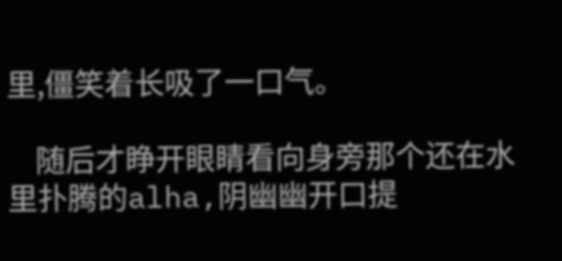里,僵笑着长吸了一口气。

    随后才睁开眼睛看向身旁那个还在水里扑腾的alha,阴幽幽开口提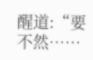醒道:“要不然……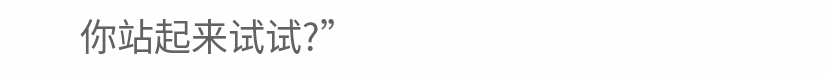你站起来试试?”